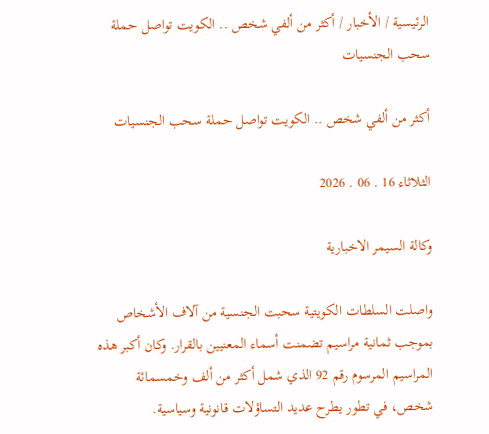الرئيسية / الأخبار / أكثر من ألفي شخص .. الكويت تواصل حملة سحب الجنسيات

أكثر من ألفي شخص .. الكويت تواصل حملة سحب الجنسيات

الثلاثاء 16 . 06 . 2026

وكالة السيمر الاخبارية

واصلت السلطات الكويتية سحبت الجنسية من آلاف الأشخاص بموجب ثمانية مراسيم تضمنت أسماء المعنيين بالقرار. وكان أكبر هذه المراسيم المرسوم رقم 92 الذي شمل أكثر من ألف وخمسمائة شخص، في تطور يطرح عديد التساؤلات قانونية وسياسية.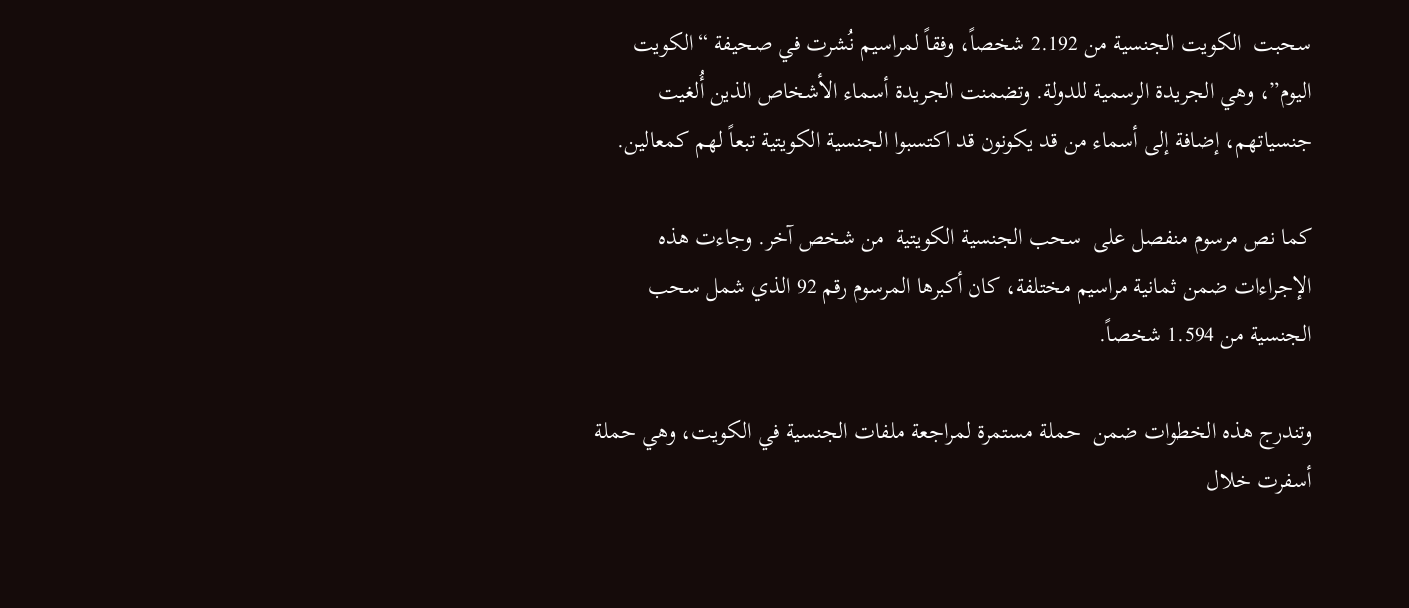سحبت  الكويت الجنسية من 2.192 شخصاً، وفقاً لمراسيم نُشرت في صحيفة “الكويت اليوم”، وهي الجريدة الرسمية للدولة. وتضمنت الجريدة أسماء الأشخاص الذين أُلغيت جنسياتهم، إضافة إلى أسماء من قد يكونون قد اكتسبوا الجنسية الكويتية تبعاً لهم كمعالين.

كما نص مرسوم منفصل على  سحب الجنسية الكويتية  من شخص آخر. وجاءت هذه الإجراءات ضمن ثمانية مراسيم مختلفة، كان أكبرها المرسوم رقم 92 الذي شمل سحب الجنسية من 1.594 شخصاً.

وتندرج هذه الخطوات ضمن  حملة مستمرة لمراجعة ملفات الجنسية في الكويت، وهي حملة أسفرت خلال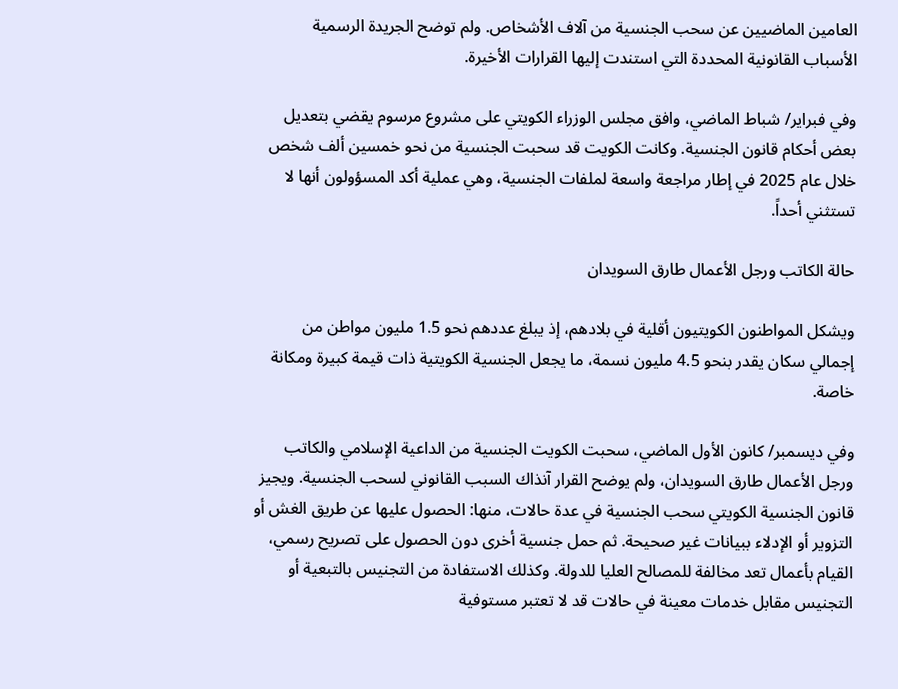العامين الماضيين عن سحب الجنسية من آلاف الأشخاص. ولم توضح الجريدة الرسمية الأسباب القانونية المحددة التي استندت إليها القرارات الأخيرة.

وفي فبراير/ شباط الماضي، وافق مجلس الوزراء الكويتي على مشروع مرسوم يقضي بتعديل بعض أحكام قانون الجنسية. وكانت الكويت قد سحبت الجنسية من نحو خمسين ألف شخص خلال عام 2025 في إطار مراجعة واسعة لملفات الجنسية، وهي عملية أكد المسؤولون أنها لا تستثني أحداً.

حالة الكاتب ورجل الأعمال طارق السويدان

ويشكل المواطنون الكويتيون أقلية في بلادهم، إذ يبلغ عددهم نحو 1.5 مليون مواطن من إجمالي سكان يقدر بنحو 4.5 مليون نسمة، ما يجعل الجنسية الكويتية ذات قيمة كبيرة ومكانة خاصة.

وفي ديسمبر/ كانون الأول الماضي، سحبت الكويت الجنسية من الداعية الإسلامي والكاتب ورجل الأعمال طارق السويدان، ولم يوضح القرار آنذاك السبب القانوني لسحب الجنسية. ويجيز قانون الجنسية الكويتي سحب الجنسية في عدة حالات، منها: الحصول عليها عن طريق الغش أو التزوير أو الإدلاء ببيانات غير صحيحة. ثم حمل جنسية أخرى دون الحصول على تصريح رسمي، القيام بأعمال تعد مخالفة للمصالح العليا للدولة. وكذلك الاستفادة من التجنيس بالتبعية أو التجنيس مقابل خدمات معينة في حالات قد لا تعتبر مستوفية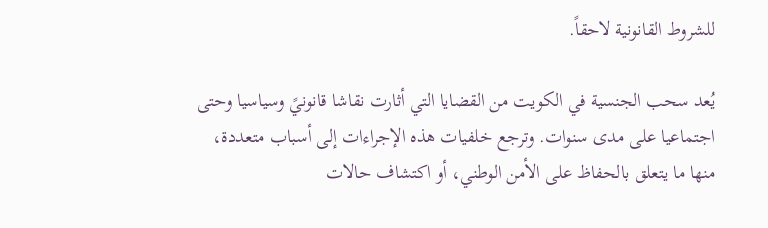للشروط القانونية لاحقاً.

يُعد سحب الجنسية في الكويت من القضايا التي أثارت نقاشا قانونيً وسياسيا وحتى اجتماعيا على مدى سنوات. وترجع خلفيات هذه الإجراءات إلى أسباب متعددة، منها ما يتعلق بالحفاظ على الأمن الوطني، أو اكتشاف حالات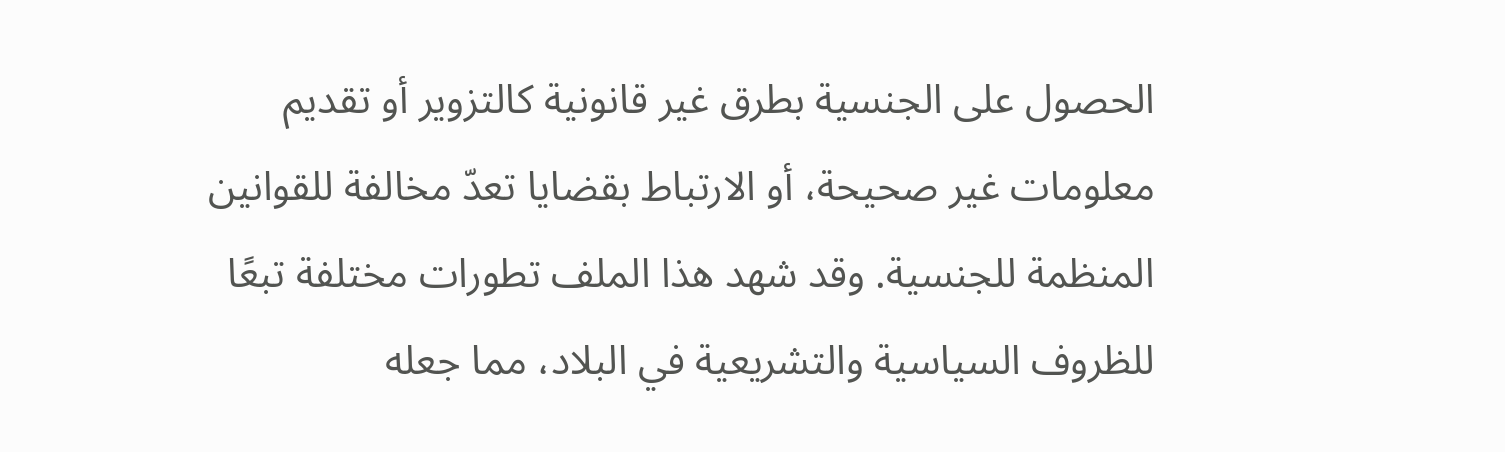الحصول على الجنسية بطرق غير قانونية كالتزوير أو تقديم معلومات غير صحيحة، أو الارتباط بقضايا تعدّ مخالفة للقوانين المنظمة للجنسية. وقد شهد هذا الملف تطورات مختلفة تبعًا للظروف السياسية والتشريعية في البلاد، مما جعله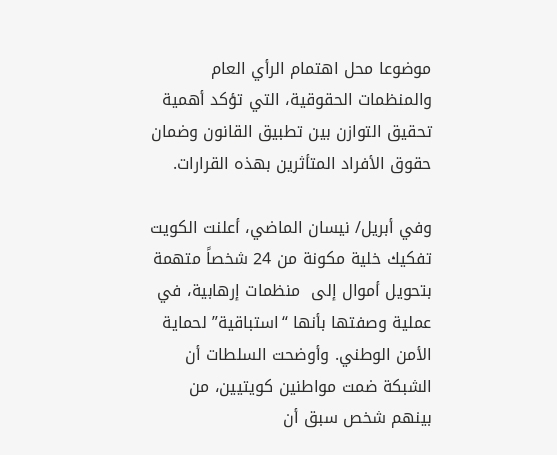موضوعا محل اهتمام الرأي العام والمنظمات الحقوقية، التي تؤكد أهمية تحقيق التوازن بين تطبيق القانون وضمان حقوق الأفراد المتأثرين بهذه القرارات.

وفي أبريل/ نيسان الماضي، أعلنت الكويت تفكيك خلية مكونة من 24 شخصاً متهمة بتحويل أموال إلى  منظمات إرهابية، في عملية وصفتها بأنها “استباقية” لحماية الأمن الوطني. وأوضحت السلطات أن الشبكة ضمت مواطنين كويتيين، من بينهم شخص سبق أن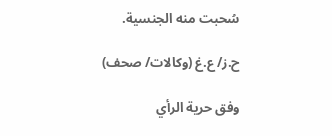سُحبت منه الجنسية.

ح.ز/ ع.غ (وكالات/ صحف)

وفق حرية الرأي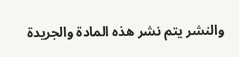والنشر يتم نشر هذه المادة والجريدة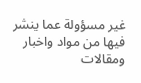غير مسؤولة عما ينشر فيها من مواد واخبار ومقالات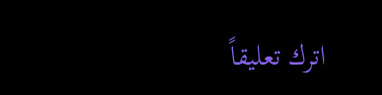اترك تعليقاً